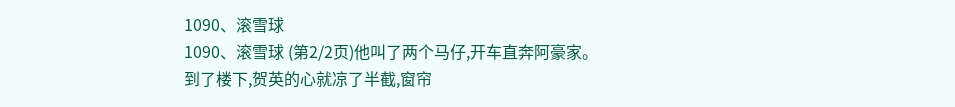1090、滚雪球
1090、滚雪球 (第2/2页)他叫了两个马仔,开车直奔阿豪家。
到了楼下,贺英的心就凉了半截,窗帘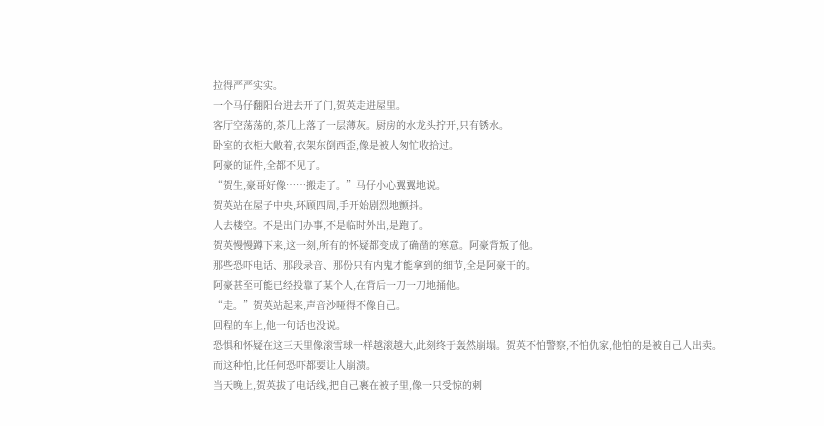拉得严严实实。
一个马仔翻阳台进去开了门,贺英走进屋里。
客厅空荡荡的,茶几上落了一层薄灰。厨房的水龙头拧开,只有锈水。
卧室的衣柜大敞着,衣架东倒西歪,像是被人匆忙收拾过。
阿豪的证件,全都不见了。
“贺生,豪哥好像……搬走了。”马仔小心翼翼地说。
贺英站在屋子中央,环顾四周,手开始剧烈地颤抖。
人去楼空。不是出门办事,不是临时外出,是跑了。
贺英慢慢蹲下来,这一刻,所有的怀疑都变成了确凿的寒意。阿豪背叛了他。
那些恐吓电话、那段录音、那份只有内鬼才能拿到的细节,全是阿豪干的。
阿豪甚至可能已经投靠了某个人,在背后一刀一刀地捅他。
“走。”贺英站起来,声音沙哑得不像自己。
回程的车上,他一句话也没说。
恐惧和怀疑在这三天里像滚雪球一样越滚越大,此刻终于轰然崩塌。贺英不怕警察,不怕仇家,他怕的是被自己人出卖。
而这种怕,比任何恐吓都要让人崩溃。
当天晚上,贺英拔了电话线,把自己裹在被子里,像一只受惊的刺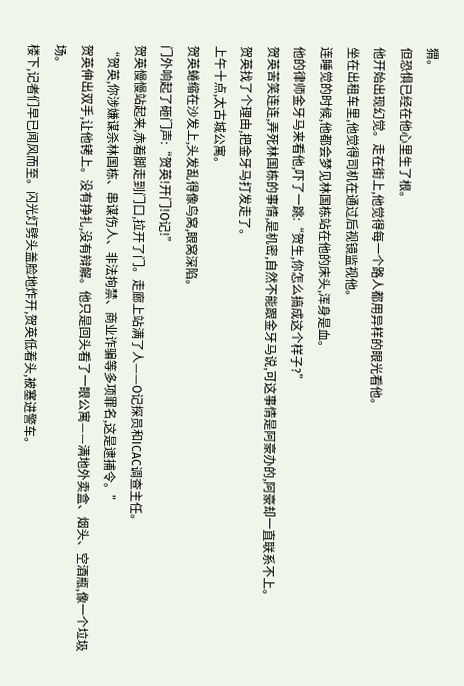猬。
但恐惧已经在他心里生了根。
他开始出现幻觉。走在街上,他觉得每一个路人都用异样的眼光看他。
坐在出租车里,他觉得司机在通过后视镜监视他。
连睡觉的时候,他都会梦见林国栋站在他的床头,浑身是血。
他的律师金牙马来看他,吓了一跳:“贺生,你怎么搞成这个样子?”
贺英苦笑连连,弄死林国栋的事情,是机密,自然不能跟金牙马说,可这事情是阿豪办的,阿豪却一直联系不上。
贺英找了个理由,把金牙马打发走了。
上午十点,太古城公寓。
贺英蜷缩在沙发上,头发乱得像鸟窝,眼窝深陷。
门外响起了砸门声:“贺英!开门!O记!”
贺英慢慢站起来,赤着脚走到门口,拉开了门。走廊上站满了人——O记探员和ICAC调查主任。
“贺英,你涉嫌谋杀林国栋、串谋伤人、非法拘禁、商业诈骗等多项罪名,这是逮捕令。”
贺英伸出双手,让他铐上。没有挣扎,没有辩解。他只是回头看了一眼公寓——满地外卖盒、烟头、空酒瓶,像一个垃圾场。
楼下,记者们早已闻风而至。闪光灯劈头盖脸地炸开,贺英低着头,被塞进警车。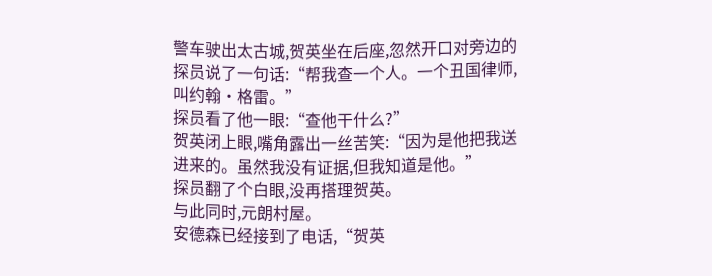警车驶出太古城,贺英坐在后座,忽然开口对旁边的探员说了一句话:“帮我查一个人。一个丑国律师,叫约翰·格雷。”
探员看了他一眼:“查他干什么?”
贺英闭上眼,嘴角露出一丝苦笑:“因为是他把我送进来的。虽然我没有证据,但我知道是他。”
探员翻了个白眼,没再搭理贺英。
与此同时,元朗村屋。
安德森已经接到了电话,“贺英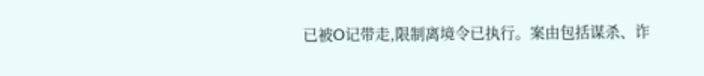已被O记带走,限制离境令已执行。案由包括谋杀、诈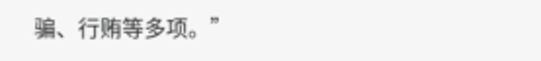骗、行贿等多项。”